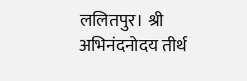ललितपुर। श्री अभिनंदनोदय तीर्थ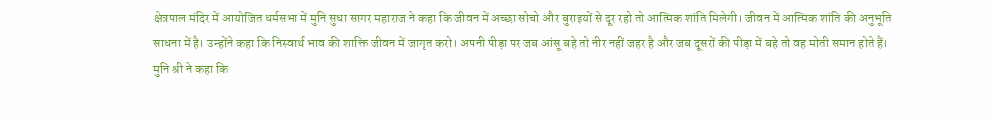क्षेत्रपाल मंदिर में आयोजित धर्मसभा में मुनि सुधा सागर महाराज ने कहा कि जीवन में अच्छा सोचो और बुराइयों से दूर रहो तो आत्मिक शांति मिलेगी। जीवन में आत्मिक शांति की अनुभूति साधना में है। उन्होंने कहा कि निस्वार्थ भाव की शाक्ति जीवन में जागृत करो। अपनी पीड़ा पर जब आंसू बहे तो नीर नहीं जहर है और जब दूसरों की पीड़ा में बहे तो वह मोती समान होते हैं।
मुनि श्री ने कहा कि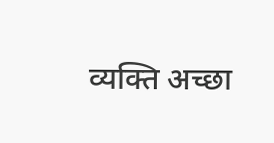व्यक्ति अच्छा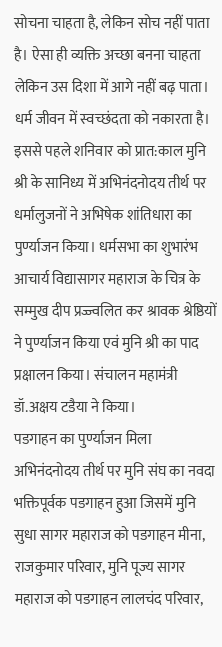सोचना चाहता है, लेकिन सोच नहीं पाता है। ऐसा ही व्यक्ति अच्छा बनना चाहता लेकिन उस दिशा में आगे नहीं बढ़ पाता। धर्म जीवन में स्वच्छंदता को नकारता है। इससे पहले शनिवार को प्रात:काल मुनि श्री के सानिध्य में अभिनंदनोदय तीर्थ पर धर्मालुजनों ने अभिषेक शांतिधारा का पुर्ण्याजन किया। धर्मसभा का शुभारंभ आचार्य विद्यासागर महाराज के चित्र के सम्मुख दीप प्रज्ज्वलित कर श्रावक श्रेष्ठियों ने पुर्ण्याजन किया एवं मुनि श्री का पाद प्रक्षालन किया। संचालन महामंत्री डॉ.अक्षय टडैया ने किया।
पडगाहन का पुर्ण्याजन मिला
अभिनंदनोदय तीर्थ पर मुनि संघ का नवदा भक्तिपूर्वक पडगाहन हुआ जिसमें मुनि सुधा सागर महाराज को पडगाहन मीना, राजकुमार परिवार, मुनि पूज्य सागर महाराज को पडगाहन लालचंद परिवार,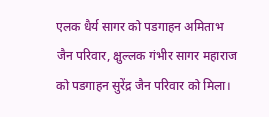एलक धैर्य सागर को पडगाहन अमिताभ जैन परिवार, क्षुल्लक गंभीर सागर महाराज को पडगाहन सुरेंद्र जैन परिवार को मिला।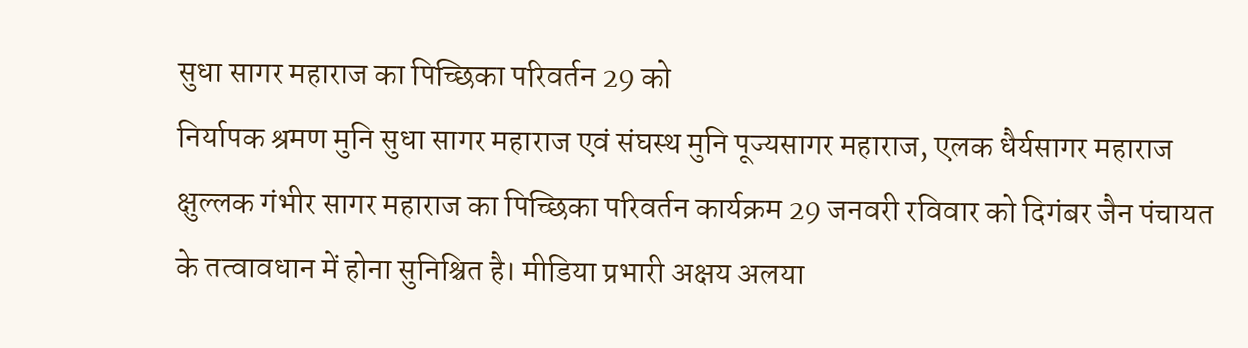सुधा सागर महाराज का पिच्छिका परिवर्तन 29 को
निर्यापक श्रमण मुनि सुधा सागर महाराज एवं संघस्थ मुनि पूज्यसागर महाराज, एलक धैर्यसागर महाराज क्षुल्लक गंभीर सागर महाराज का पिच्छिका परिवर्तन कार्यक्रम 29 जनवरी रविवार को दिगंबर जैन पंचायत
के तत्वावधान में होना सुनिश्चित है। मीडिया प्रभारी अक्षय अलया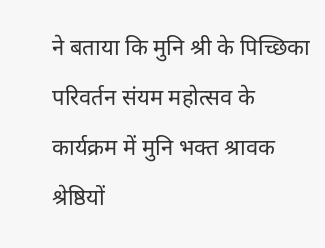ने बताया कि मुनि श्री के पिच्छिका परिवर्तन संयम महोत्सव के कार्यक्रम में मुनि भक्त श्रावक श्रेष्ठियों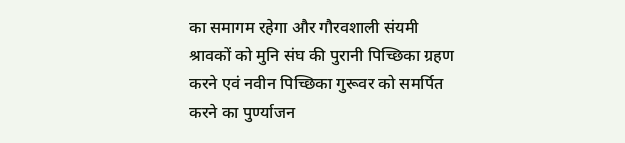का समागम रहेगा और गौरवशाली संयमी श्रावकों को मुनि संघ की पुरानी पिच्छिका ग्रहण करने एवं नवीन पिच्छिका गुरूवर को समर्पित करने का पुर्ण्याजन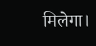मिलेगा।